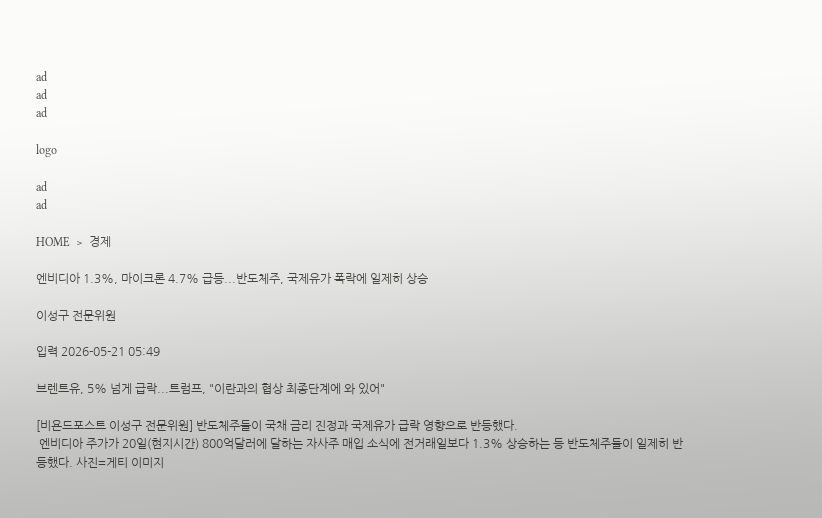ad
ad
ad

logo

ad
ad

HOME  >  경제

엔비디아 1.3%, 마이크론 4.7% 급등...반도체주, 국제유가 폭락에 일제히 상승

이성구 전문위원

입력 2026-05-21 05:49

브렌트유, 5% 넘게 급락...트럼프, "이란과의 협상 최종단계에 와 있어"

[비욘드포스트 이성구 전문위원] 반도체주들이 국채 금리 진정과 국제유가 급락 영향으로 반등했다.
 엔비디아 주가가 20일(현지시간) 800억달러에 달하는 자사주 매입 소식에 전거래일보다 1.3% 상승하는 등 반도체주들이 일제히 반등했다. 사진=게티 이미지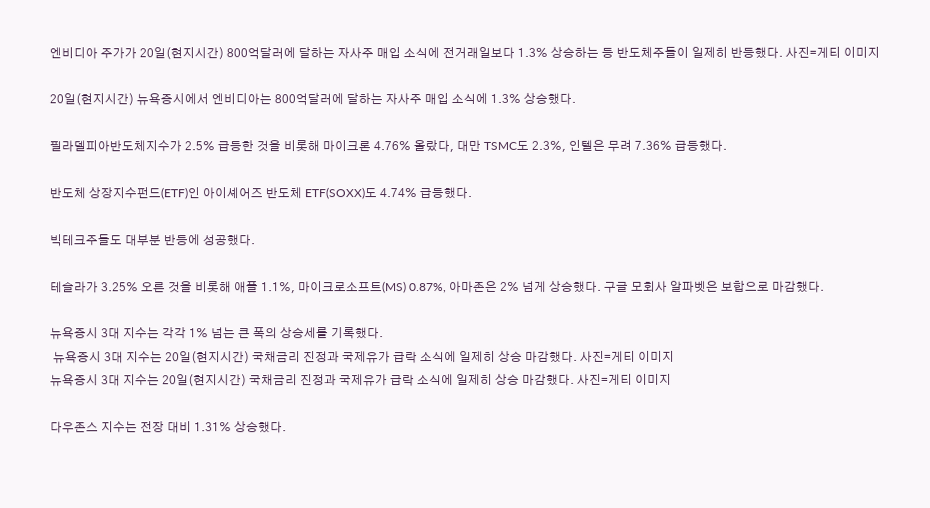엔비디아 주가가 20일(현지시간) 800억달러에 달하는 자사주 매입 소식에 전거래일보다 1.3% 상승하는 등 반도체주들이 일제히 반등했다. 사진=게티 이미지

20일(현지시간) 뉴욕증시에서 엔비디아는 800억달러에 달하는 자사주 매입 소식에 1.3% 상승했다.

필라델피아반도체지수가 2.5% 급등한 것을 비롯해 마이크론 4.76% 올랐다, 대만 TSMC도 2.3%, 인텔은 무려 7.36% 급등했다.

반도체 상장지수펀드(ETF)인 아이셰어즈 반도체 ETF(SOXX)도 4.74% 급등했다.

빅테크주들도 대부분 반등에 성공했다.

테슬라가 3.25% 오른 것을 비롯해 애플 1.1%, 마이크로소프트(MS) 0.87%, 아마존은 2% 넘게 상승했다. 구글 모회사 알파벳은 보합으로 마감했다.

뉴욕증시 3대 지수는 각각 1% 넘는 큰 폭의 상승세를 기록했다.
 뉴욕증시 3대 지수는 20일(현지시간) 국채금리 진정과 국제유가 급락 소식에 일제히 상승 마감했다. 사진=게티 이미지
뉴욕증시 3대 지수는 20일(현지시간) 국채금리 진정과 국제유가 급락 소식에 일제히 상승 마감했다. 사진=게티 이미지

다우존스 지수는 전장 대비 1.31% 상승했다.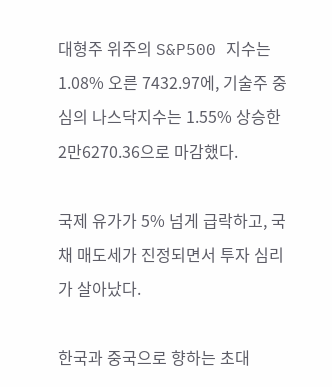대형주 위주의 S&P500 지수는 1.08% 오른 7432.97에, 기술주 중심의 나스닥지수는 1.55% 상승한 2만6270.36으로 마감했다.

국제 유가가 5% 넘게 급락하고, 국채 매도세가 진정되면서 투자 심리가 살아났다.

한국과 중국으로 향하는 초대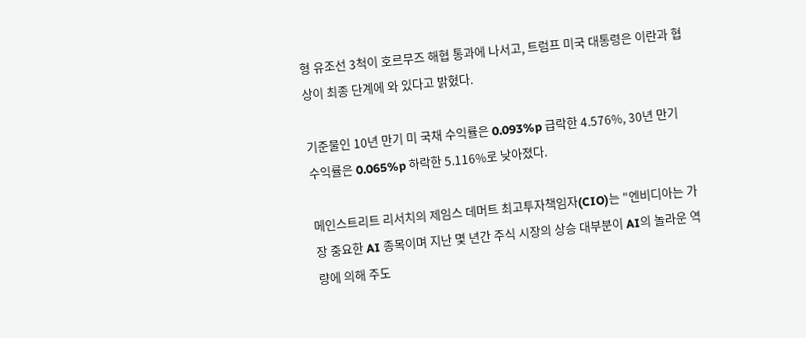형 유조선 3척이 호르무즈 해협 통과에 나서고, 트럼프 미국 대통령은 이란과 협상이 최종 단계에 와 있다고 밝혔다.

기준물인 10년 만기 미 국채 수익률은 0.093%p 급락한 4.576%, 30년 만기 수익률은 0.065%p 하락한 5.116%로 낮아졌다.

메인스트리트 리서치의 제임스 데머트 최고투자책임자(CIO)는 "엔비디아는 가장 중요한 AI 종목이며 지난 몇 년간 주식 시장의 상승 대부분이 AI의 놀라운 역량에 의해 주도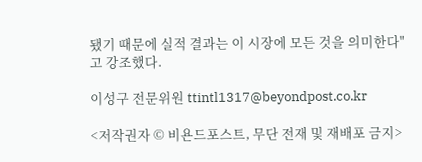됐기 때문에 실적 결과는 이 시장에 모든 것을 의미한다"고 강조했다.

이성구 전문위원 ttintl1317@beyondpost.co.kr

<저작권자 © 비욘드포스트, 무단 전재 및 재배포 금지>